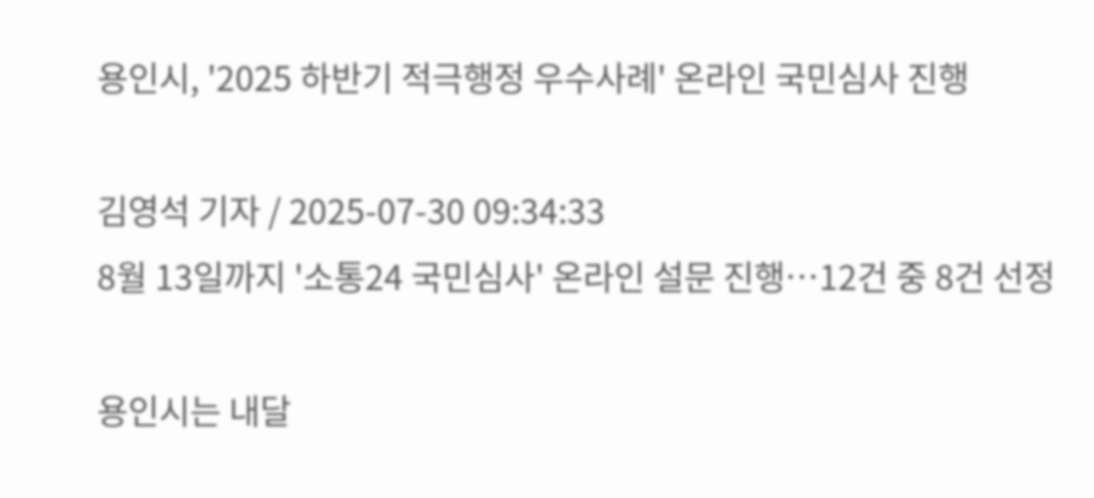용인시, '2025 하반기 적극행정 우수사례' 온라인 국민심사 진행

김영석 기자 / 2025-07-30 09:34:33
8월 13일까지 '소통24 국민심사' 온라인 설문 진행…12건 중 8건 선정

용인시는 내달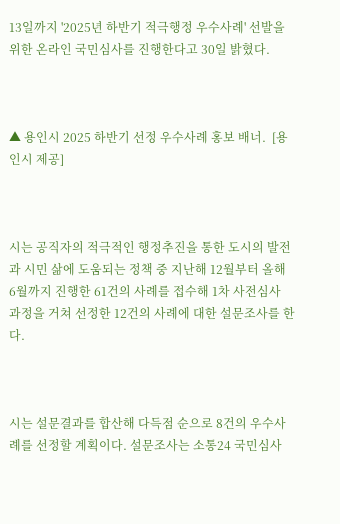13일까지 '2025년 하반기 적극행정 우수사례' 선발을 위한 온라인 국민심사를 진행한다고 30일 밝혔다.



▲ 용인시 2025 하반기 선정 우수사례 홍보 배너.  [용인시 제공]



시는 공직자의 적극적인 행정추진을 통한 도시의 발전과 시민 삶에 도움되는 정책 중 지난해 12월부터 올해 6월까지 진행한 61건의 사례를 접수해 1차 사전심사 과정을 거쳐 선정한 12건의 사례에 대한 설문조사를 한다.



시는 설문결과를 합산해 다득점 순으로 8건의 우수사례를 선정할 계획이다. 설문조사는 소통24 국민심사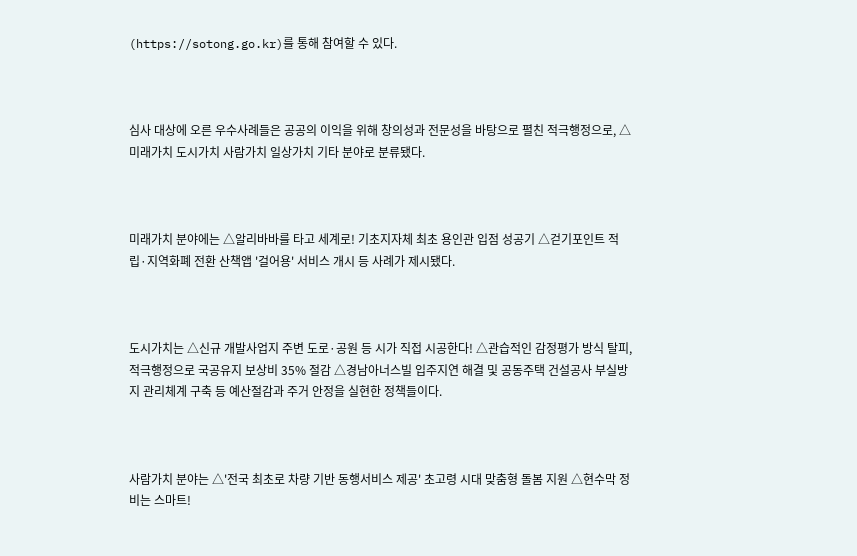(https://sotong.go.kr)를 통해 참여할 수 있다.



심사 대상에 오른 우수사례들은 공공의 이익을 위해 창의성과 전문성을 바탕으로 펼친 적극행정으로, △미래가치 도시가치 사람가치 일상가치 기타 분야로 분류됐다.



미래가치 분야에는 △알리바바를 타고 세계로! 기초지자체 최초 용인관 입점 성공기 △걷기포인트 적립·지역화폐 전환 산책앱 '걸어용' 서비스 개시 등 사례가 제시됐다.



도시가치는 △신규 개발사업지 주변 도로·공원 등 시가 직접 시공한다! △관습적인 감정평가 방식 탈피, 적극행정으로 국공유지 보상비 35% 절감 △경남아너스빌 입주지연 해결 및 공동주택 건설공사 부실방지 관리체계 구축 등 예산절감과 주거 안정을 실현한 정책들이다.



사람가치 분야는 △'전국 최초로 차량 기반 동행서비스 제공' 초고령 시대 맞춤형 돌봄 지원 △현수막 정비는 스마트!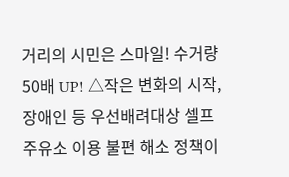거리의 시민은 스마일! 수거량 50배 UP! △작은 변화의 시작, 장애인 등 우선배려대상 셀프주유소 이용 불편 해소 정책이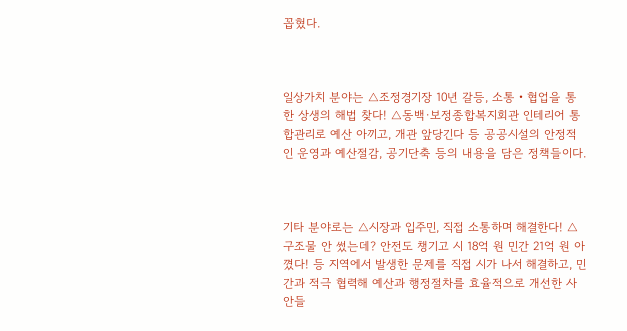꼽혔다.



일상가치 분야는 △조정경기장 10년 갈등, 소통・협업을 통한 상생의 해법 찾다! △동백·보정종합복지회관 인테리어 통합관리로 예산 아끼고, 개관 앞당긴다 등 공공시설의 안정적인 운영과 예산절감, 공기단축 등의 내용을 담은 정책들이다.



기타 분야로는 △시장과 입주민, 직접 소통하며 해결한다! △구조물 안 썼는데? 안전도 챙기고 시 18억 원 민간 21억 원 아꼈다! 등 지역에서 발생한 문제를 직접 시가 나서 해결하고, 민간과 적극 협력해 예산과 행정절차를 효율적으로 개선한 사안들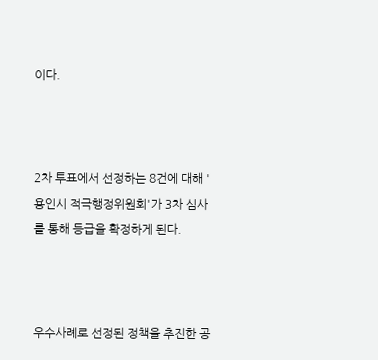이다.



2차 투표에서 선정하는 8건에 대해 '용인시 적극행정위원회'가 3차 심사를 통해 등급을 확정하게 된다.



우수사례로 선정된 정책을 추진한 공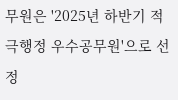무원은 '2025년 하반기 적극행정 우수공무원'으로 선정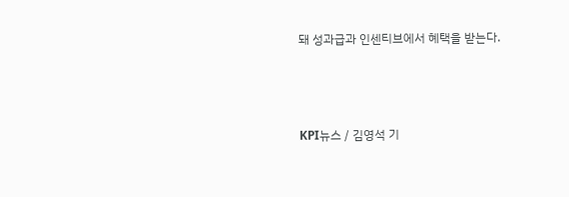돼 성과급과 인센티브에서 혜택을 받는다.



KPI뉴스 / 김영석 기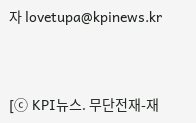자 lovetupa@kpinews.kr



[ⓒ KPI뉴스. 무단전재-재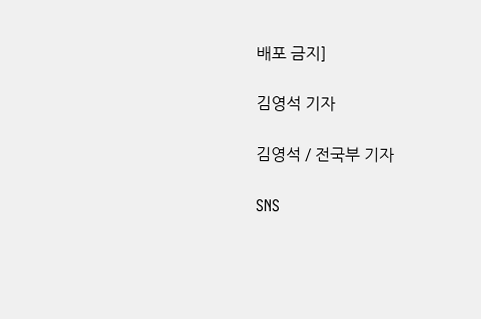배포 금지]

김영석 기자

김영석 / 전국부 기자

SNS